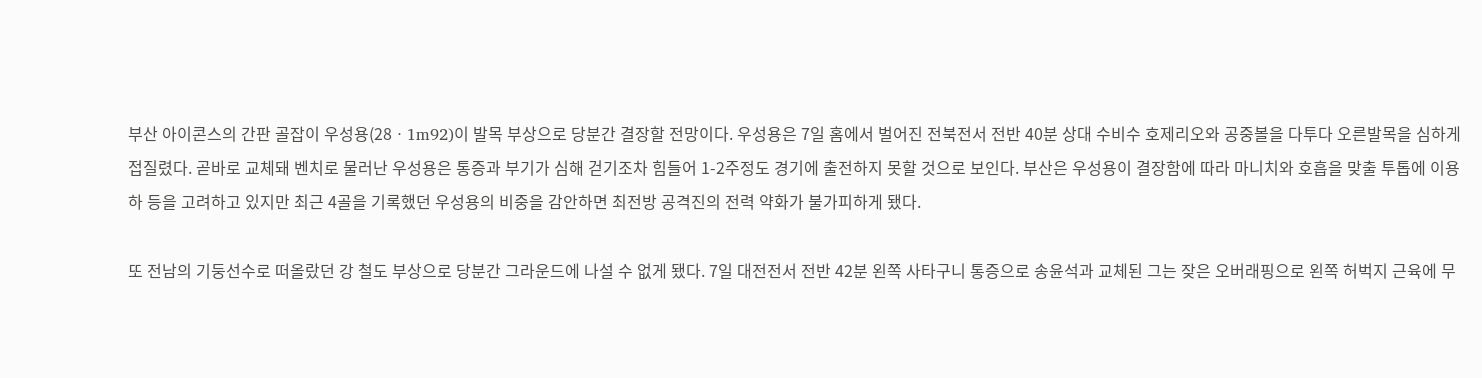부산 아이콘스의 간판 골잡이 우성용(28ㆍ1m92)이 발목 부상으로 당분간 결장할 전망이다. 우성용은 7일 홈에서 벌어진 전북전서 전반 40분 상대 수비수 호제리오와 공중볼을 다투다 오른발목을 심하게 접질렸다. 곧바로 교체돼 벤치로 물러난 우성용은 통증과 부기가 심해 걷기조차 힘들어 1-2주정도 경기에 출전하지 못할 것으로 보인다. 부산은 우성용이 결장함에 따라 마니치와 호흡을 맞출 투톱에 이용하 등을 고려하고 있지만 최근 4골을 기록했던 우성용의 비중을 감안하면 최전방 공격진의 전력 약화가 불가피하게 됐다.

또 전남의 기둥선수로 떠올랐던 강 철도 부상으로 당분간 그라운드에 나설 수 없게 됐다. 7일 대전전서 전반 42분 왼쪽 사타구니 통증으로 송윤석과 교체된 그는 잦은 오버래핑으로 왼쪽 허벅지 근육에 무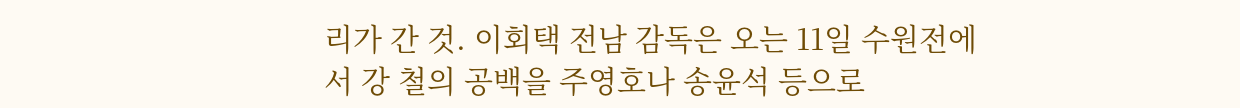리가 간 것. 이회택 전남 감독은 오는 11일 수원전에서 강 철의 공백을 주영호나 송윤석 등으로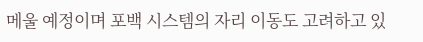메울 예정이며 포백 시스템의 자리 이동도 고려하고 있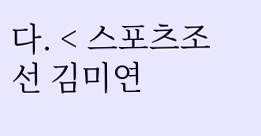다. < 스포츠조선 김미연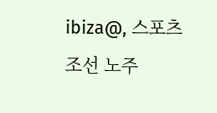ibiza@, 스포츠조선 노주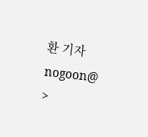환 기자 nogoon@ >